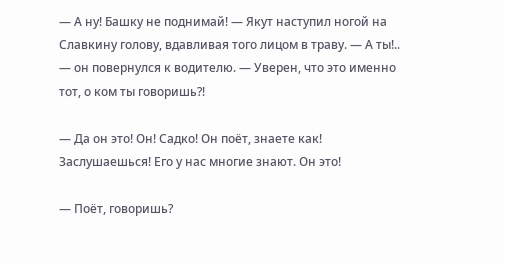— А ну! Башку не поднимай! — Якут наступил ногой на Славкину голову, вдавливая того лицом в траву. — А ты!.. — он повернулся к водителю. — Уверен, что это именно тот, о ком ты говоришь?!

— Да он это! Он! Садко! Он поёт, знаете как! Заслушаешься! Его у нас многие знают. Он это!

— Поёт, говоришь?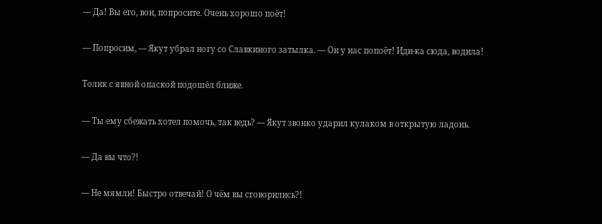— Да! Вы его, вон, попросите. Очень хорошо поёт!

— Попросим, — Якут убрал ногу со Славкиного затылка. — Он у нас попоёт! Иди-ка сюда, водила!

Толик с явной опаской подошёл ближе.

— Ты ему сбежать хотел помочь, так ведь? — Якут звонко ударил кулаком в открытую ладонь.

— Да вы что?!

— Не мямли! Быстро отвечай! О чём вы сговорились?!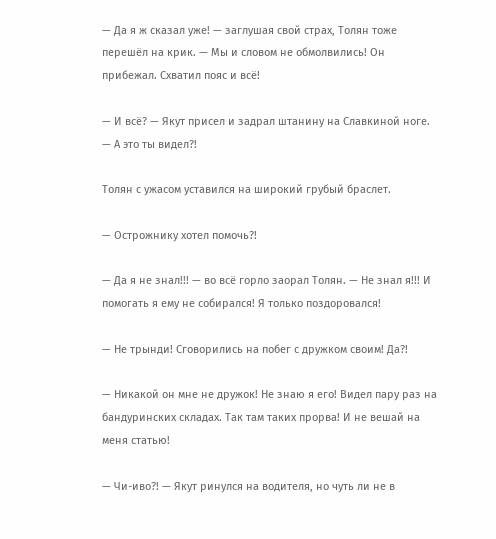— Да я ж сказал уже! — заглушая свой страх, Толян тоже перешёл на крик. — Мы и словом не обмолвились! Он прибежал. Схватил пояс и всё!

— И всё? — Якут присел и задрал штанину на Славкиной ноге. — А это ты видел?!

Толян с ужасом уставился на широкий грубый браслет.

— Острожнику хотел помочь?!

— Да я не знал!!! — во всё горло заорал Толян. — Не знал я!!! И помогать я ему не собирался! Я только поздоровался!

— Не трынди! Сговорились на побег с дружком своим! Да?!

— Никакой он мне не дружок! Не знаю я его! Видел пару раз на бандуринских складах. Так там таких прорва! И не вешай на меня статью!

— Чи-иво?! — Якут ринулся на водителя, но чуть ли не в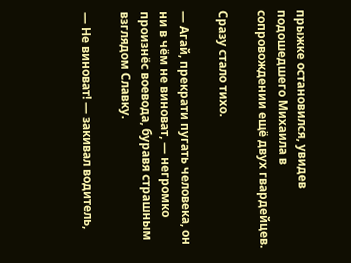прыжке остановился, увидев подошедшего Михаила в сопровождении ещё двух гвардейцев.

Сразу стало тихо.

— Агай, прекрати пугать человека, он ни в чём не виноват, — негромко произнёс воевода, буравя страшным взглядом Славку.

— Не виноват! — закивал водитель,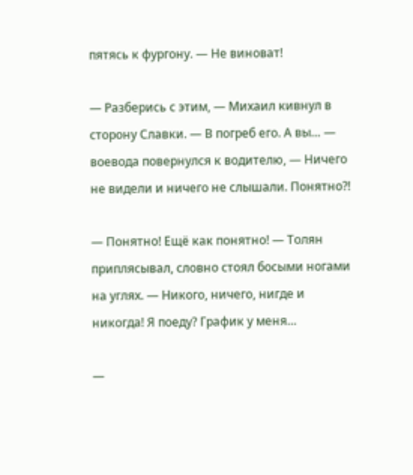пятясь к фургону. — Не виноват!

— Разберись с этим, — Михаил кивнул в сторону Славки. — В погреб его. А вы… — воевода повернулся к водителю, — Ничего не видели и ничего не слышали. Понятно?!

— Понятно! Ещё как понятно! — Толян приплясывал, словно стоял босыми ногами на углях. — Никого, ничего, нигде и никогда! Я поеду? График у меня…

—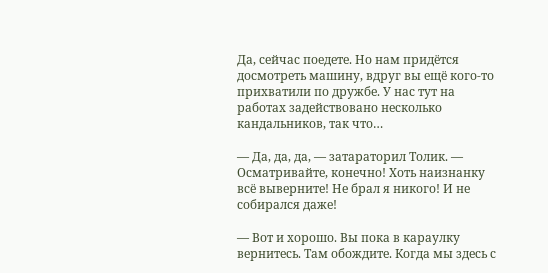Да, сейчас поедете. Но нам придётся досмотреть машину, вдруг вы ещё кого-то прихватили по дружбе. У нас тут на работах задействовано несколько кандальников, так что…

— Да, да, да, — затараторил Толик. — Осматривайте, конечно! Хоть наизнанку всё выверните! Не брал я никого! И не собирался даже!

— Вот и хорошо. Вы пока в караулку вернитесь. Там обождите. Когда мы здесь с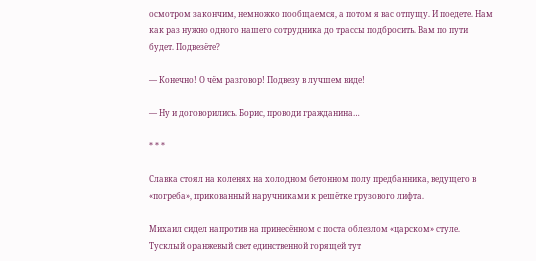осмотром закончим, немножко пообщаемся, а потом я вас отпущу. И поедете. Нам как раз нужно одного нашего сотрудника до трассы подбросить. Вам по пути будет. Подвезёте?

— Конечно! О чём разговор! Подвезу в лучшем виде!

— Ну и договорились. Борис, проводи гражданина…

* * *

Славка стоял на коленях на холодном бетонном полу предбанника, ведущего в «погреба», прикованный наручниками к решётке грузового лифта.

Михаил сидел напротив на принесённом с поста облезлом «царском» стуле. Тусклый оранжевый свет единственной горящей тут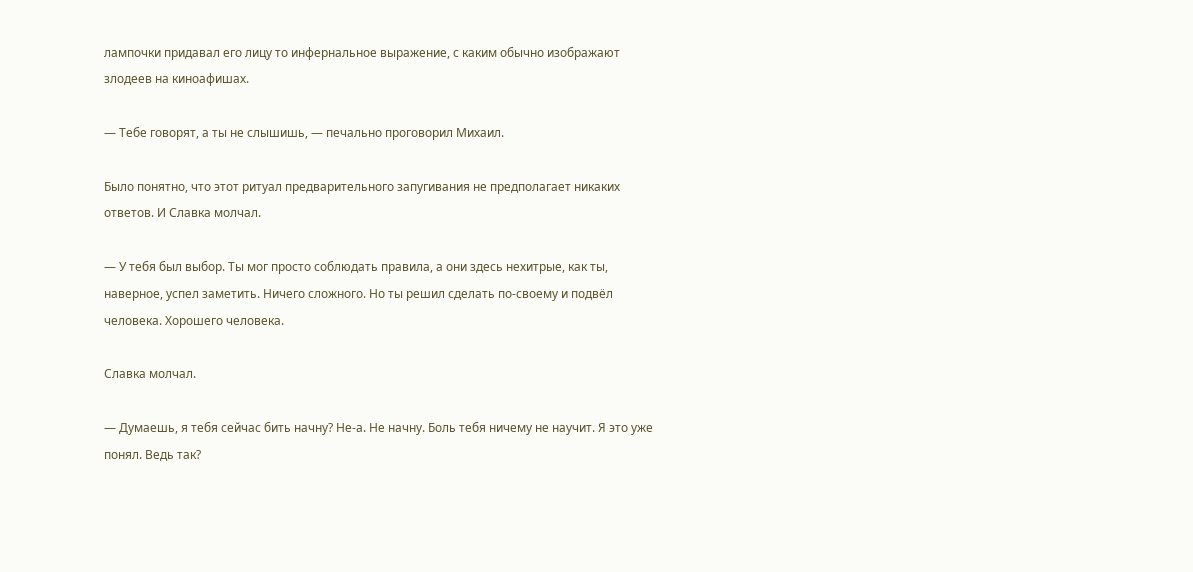лампочки придавал его лицу то инфернальное выражение, с каким обычно изображают злодеев на киноафишах.

— Тебе говорят, а ты не слышишь, — печально проговорил Михаил.

Было понятно, что этот ритуал предварительного запугивания не предполагает никаких ответов. И Славка молчал.

— У тебя был выбор. Ты мог просто соблюдать правила, а они здесь нехитрые, как ты, наверное, успел заметить. Ничего сложного. Но ты решил сделать по-своему и подвёл человека. Хорошего человека.

Славка молчал.

— Думаешь, я тебя сейчас бить начну? Не-а. Не начну. Боль тебя ничему не научит. Я это уже понял. Ведь так?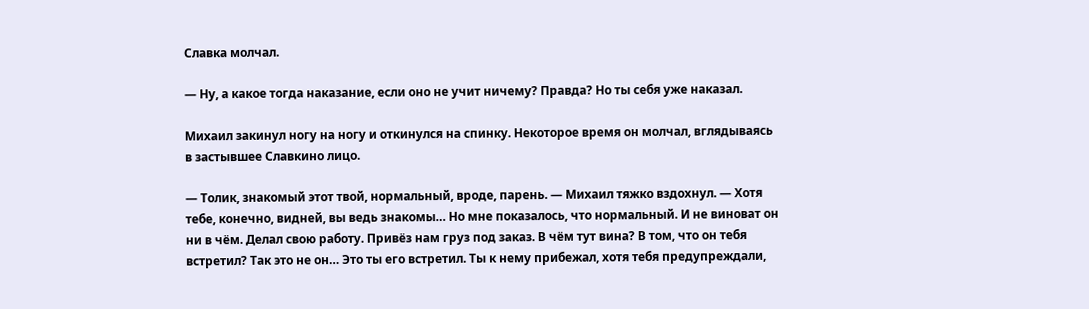Славка молчал.

— Ну, а какое тогда наказание, если оно не учит ничему? Правда? Но ты себя уже наказал.

Михаил закинул ногу на ногу и откинулся на спинку. Некоторое время он молчал, вглядываясь в застывшее Славкино лицо.

— Толик, знакомый этот твой, нормальный, вроде, парень. — Михаил тяжко вздохнул. — Хотя тебе, конечно, видней, вы ведь знакомы… Но мне показалось, что нормальный. И не виноват он ни в чём. Делал свою работу. Привёз нам груз под заказ. В чём тут вина? В том, что он тебя встретил? Так это не он… Это ты его встретил. Ты к нему прибежал, хотя тебя предупреждали,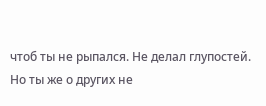чтоб ты не рыпался. Не делал глупостей. Но ты же о других не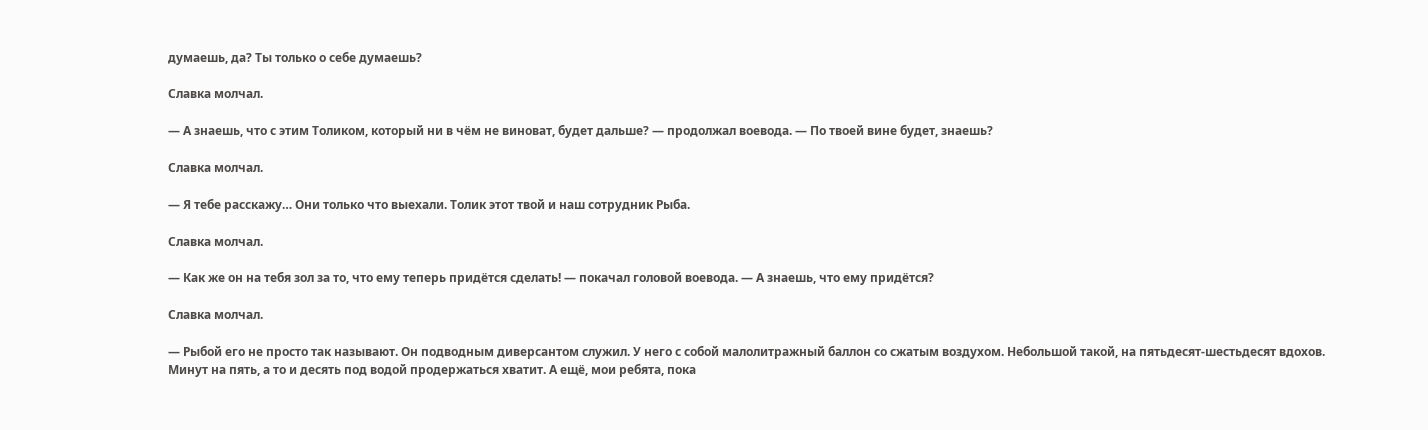думаешь, да? Ты только о себе думаешь?

Славка молчал.

— А знаешь, что с этим Толиком, который ни в чём не виноват, будет дальше? — продолжал воевода. — По твоей вине будет, знаешь?

Славка молчал.

— Я тебе расскажу… Они только что выехали. Толик этот твой и наш сотрудник Рыба.

Славка молчал.

— Как же он на тебя зол за то, что ему теперь придётся сделать! — покачал головой воевода. — А знаешь, что ему придётся?

Славка молчал.

— Рыбой его не просто так называют. Он подводным диверсантом служил. У него с собой малолитражный баллон со сжатым воздухом. Небольшой такой, на пятьдесят-шестьдесят вдохов. Минут на пять, а то и десять под водой продержаться хватит. А ещё, мои ребята, пока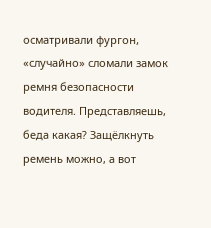осматривали фургон, «случайно» сломали замок ремня безопасности водителя. Представляешь, беда какая? Защёлкнуть ремень можно, а вот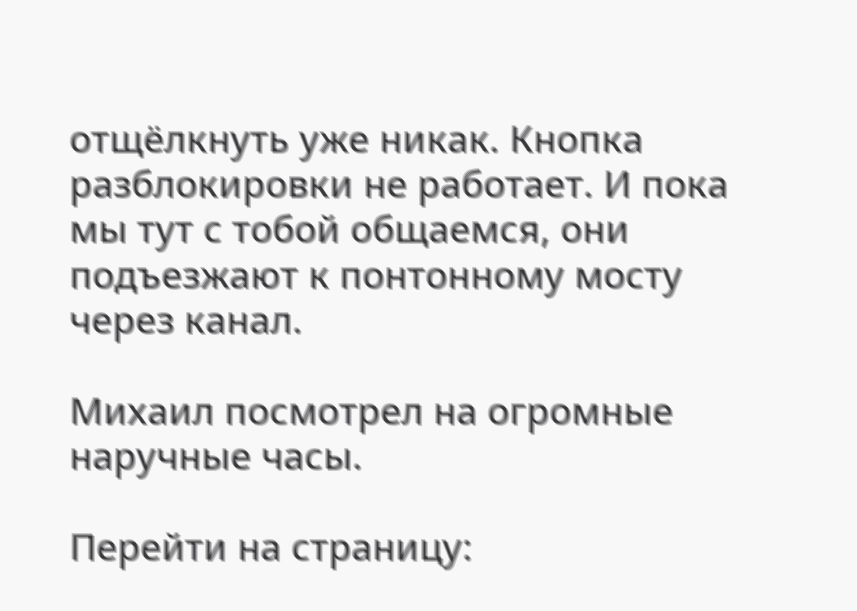отщёлкнуть уже никак. Кнопка разблокировки не работает. И пока мы тут с тобой общаемся, они подъезжают к понтонному мосту через канал.

Михаил посмотрел на огромные наручные часы.

Перейти на страницу: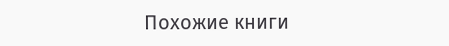Похожие книги